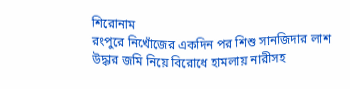শিরোনাম
রংপুরে নিখোঁজের একদিন পর শিশু সানজিদার লাশ উদ্ধার জমি নিয়ে বিরোধে হামলায় নারীসহ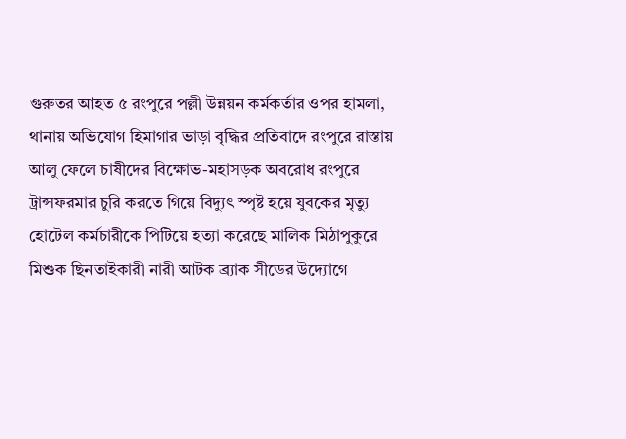গুরুতর আহত ৫ রংপুরে পল্লী উন্নয়ন কর্মকর্তার ওপর হামলা, থানায় অভিযোগ হিমাগার ভাড়া বৃদ্ধির প্রতিবাদে রংপুরে রাস্তায় আলু ফেলে চাষীদের বিক্ষোভ-মহাসড়ক অবরোধ রংপুরে ট্রান্সফরমার চুরি করতে গিয়ে বিদ্যুৎ স্পৃষ্ট হয়ে যুবকের মৃত্যু হোটেল কর্মচারীকে পিটিয়ে হত্যা করেছে মালিক মিঠাপুকুরে মিশুক ছিনতাইকারী নারী আটক ব্র্যাক সীডের উদ্যোগে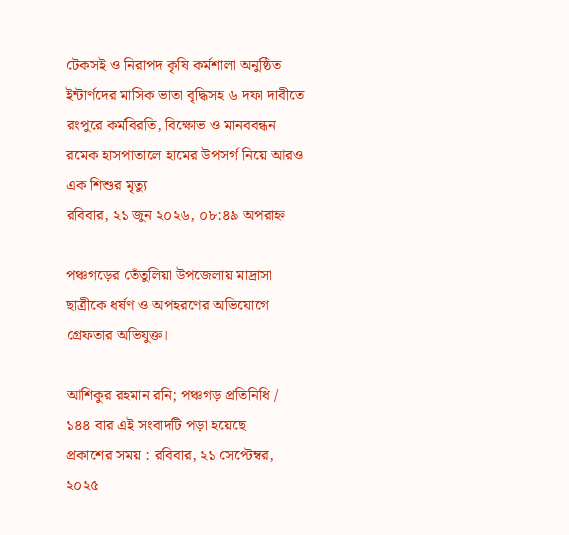টেকসই ও নিরাপদ কৃষি কর্মশালা অনুষ্ঠিত ইন্টার্ণদের মাসিক ভাতা বৃদ্ধিসহ ৬ দফা দাবীতে রংপুরে কর্মবিরতি, বিক্ষোভ ও মানববন্ধন রমেক হাসপাতালে হামের উপসর্গ নিয়ে আরও এক শিশুর মৃত্যু
রবিবার, ২১ জুন ২০২৬, ০৮:৪৯ অপরাহ্ন

পঞ্চগড়ের তেঁতুলিয়া উপজেলায় মাদ্রাসা ছাত্রীকে ধর্ষণ ও অপহরণের অভিযোগে গ্রেফতার অভিযুক্ত।

আশিকুর রহমান রনি; পঞ্চগড় প্রতিনিধি / ১৪৪ বার এই সংবাদটি পড়া হয়েছে
প্রকাশের সময় : রবিবার, ২১ সেপ্টেম্বর, ২০২৫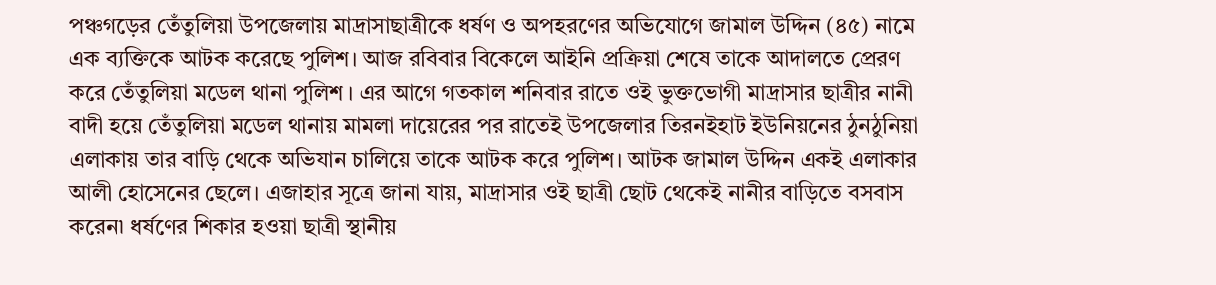পঞ্চগড়ের তেঁতুলিয়া উপজেলায় মাদ্রাসাছাত্রীকে ধর্ষণ ও অপহরণের অভিযোগে জামাল উদ্দিন (৪৫) নামে এক ব্যক্তিকে আটক করেছে পুলিশ। আজ রবিবার বিকেলে আইনি প্রক্রিয়া শেষে তাকে আদালতে প্রেরণ করে তেঁতুলিয়া মডেল থানা পুলিশ । এর আগে গতকাল শনিবার রাতে ওই ভুক্তভোগী মাদ্রাসার ছাত্রীর নানী বাদী হয়ে তেঁতুলিয়া মডেল থানায় মামলা দায়েরের পর রাতেই উপজেলার তিরনইহাট ইউনিয়নের ঠুনঠুনিয়া এলাকায় তার বাড়ি থেকে অভিযান চালিয়ে তাকে আটক করে পুলিশ। আটক জামাল উদ্দিন একই এলাকার আলী হোসেনের ছেলে। এজাহার সূত্রে জানা যায়, মাদ্রাসার ওই ছাত্রী ছোট থেকেই নানীর বাড়িতে বসবাস করেন৷ ধর্ষণের শিকার হওয়া ছাত্রী স্থানীয়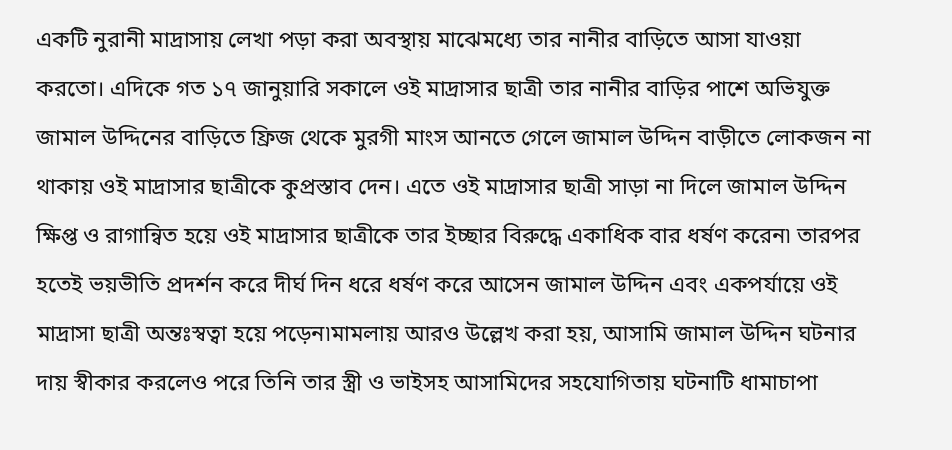একটি নুরানী মাদ্রাসায় লেখা পড়া করা অবস্থায় মাঝেমধ্যে তার নানীর বাড়িতে আসা যাওয়া করতো। এদিকে গত ১৭ জানুয়ারি সকালে ওই মাদ্রাসার ছাত্রী তার নানীর বাড়ির পাশে অভিযুক্ত জামাল উদ্দিনের বাড়িতে ফ্রিজ থেকে মুরগী মাংস আনতে গেলে জামাল উদ্দিন বাড়ীতে লোকজন না থাকায় ওই মাদ্রাসার ছাত্রীকে কুপ্রস্তাব দেন। এতে ওই মাদ্রাসার ছাত্রী সাড়া না দিলে জামাল উদ্দিন ক্ষিপ্ত ও রাগান্বিত হয়ে ওই মাদ্রাসার ছাত্রীকে তার ইচ্ছার বিরুদ্ধে একাধিক বার ধর্ষণ করেন৷ তারপর হতেই ভয়ভীতি প্রদর্শন করে দীর্ঘ দিন ধরে ধর্ষণ করে আসেন জামাল উদ্দিন এবং একপর্যায়ে ওই মাদ্রাসা ছাত্রী অন্তঃস্বত্বা হয়ে পড়েন৷মামলায় আরও উল্লেখ করা হয়, আসামি জামাল উদ্দিন ঘটনার দায় স্বীকার করলেও পরে তিনি তার স্ত্রী ও ভাইসহ আসামিদের সহযোগিতায় ঘটনাটি ধামাচাপা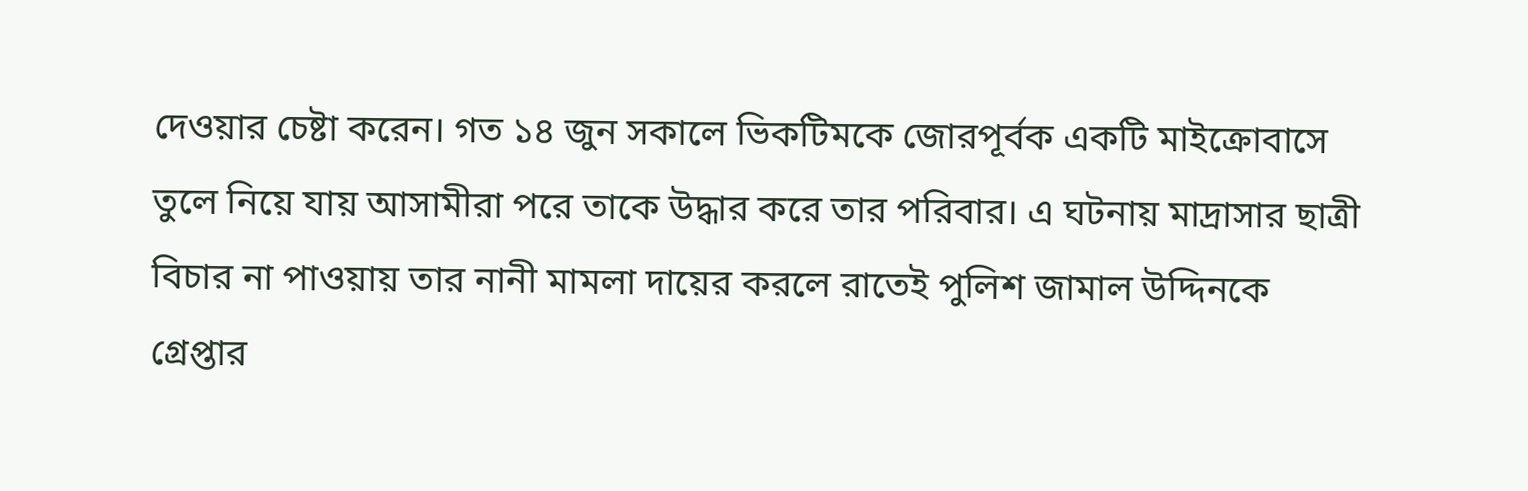দেওয়ার চেষ্টা করেন। গত ১৪ জুন সকালে ভিকটিমকে জোরপূর্বক একটি মাইক্রোবাসে তুলে নিয়ে যায় আসামীরা পরে তাকে উদ্ধার করে তার পরিবার। এ ঘটনায় মাদ্রাসার ছাত্রী বিচার না পাওয়ায় তার নানী মামলা দায়ের করলে রাতেই পুলিশ জামাল উদ্দিনকে গ্রেপ্তার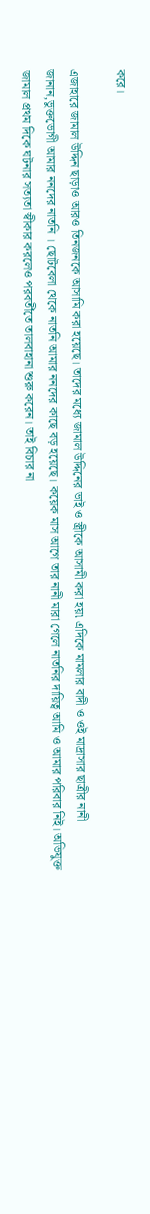করে।

এজাহারে জামাল উদ্দিন ছাড়াও আরও তিনজনকে আসামি করা হয়েছে। তাদের মধ্যে জামাল উদ্দিনের ভাই ও স্ত্রীকে আসামী করা হয়৷ এদিকে মামলার বাদী ও ওই মাদ্রাসার ছাত্রীর নানী জানান,ভুক্তভোগী আমার ননদের নাতনি । ছোটবেলা থেকে নাতনি আমার ননদের কাছে বড় হয়েছে। কয়েক মাস আগে তার নানী মারা গেলে নাতনির দায়িত্ব আমি ও আমার পরিবার নিই। অভিযুক্ত জামাল প্রথম দিকে ঘটনার সত্যতা স্বীকার করলেও পরবর্তীতে তালবাহানা শুরু করেন। তাই বিচার না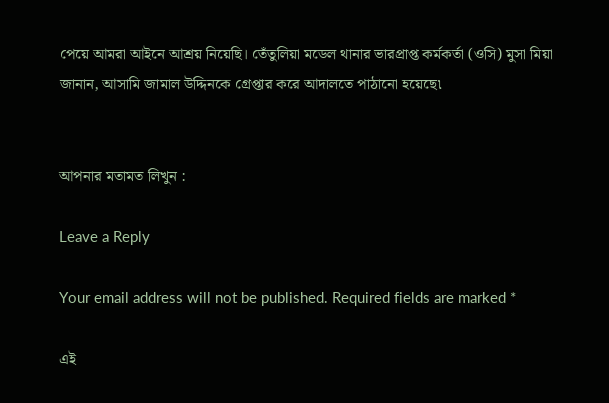পেয়ে আমরা আইনে আশ্রয় নিয়েছি। তেঁতুলিয়া মডেল থানার ভারপ্রাপ্ত কর্মকর্তা (ওসি) মুসা মিয়া জানান, আসামি জামাল উদ্দিনকে গ্রেপ্তার করে আদালতে পাঠানো হয়েছে৷


আপনার মতামত লিখুন :

Leave a Reply

Your email address will not be published. Required fields are marked *

এই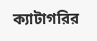ক্যাটাগরির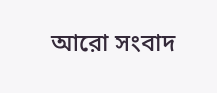আরো সংবাদ